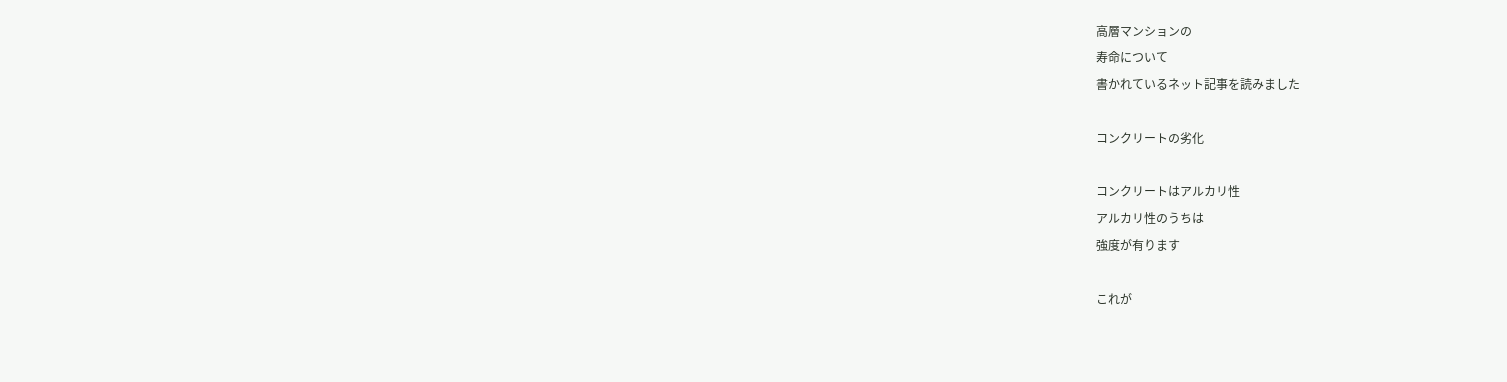高層マンションの
寿命について
書かれているネット記事を読みました

コンクリートの劣化

コンクリートはアルカリ性
アルカリ性のうちは
強度が有ります

これが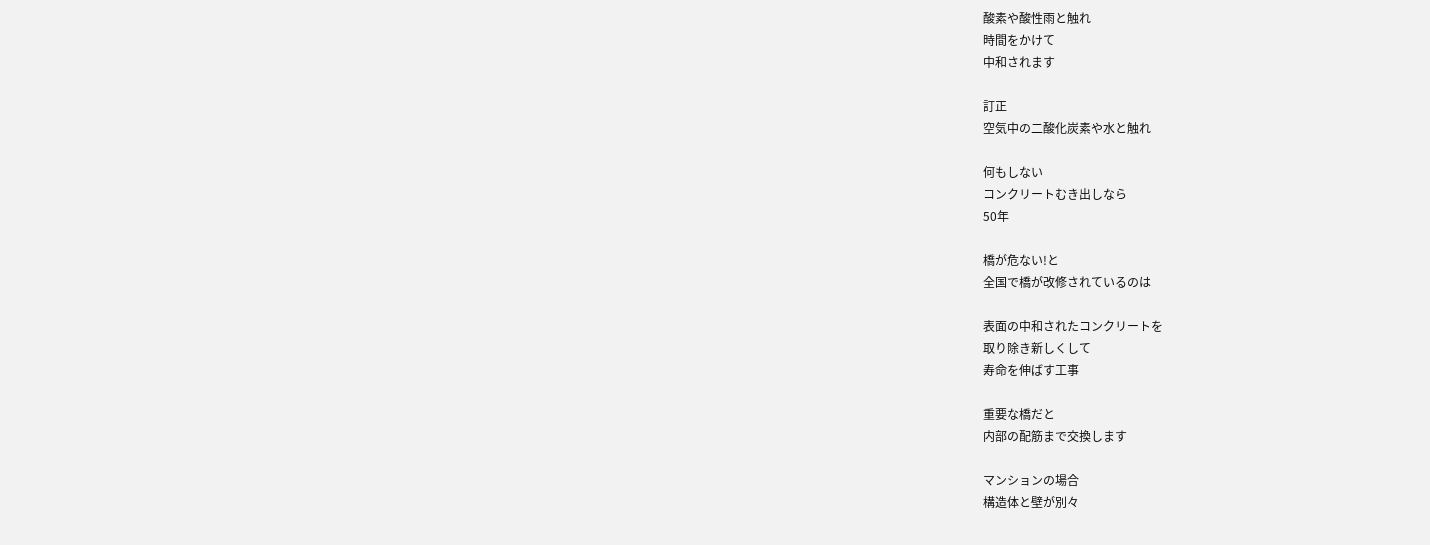酸素や酸性雨と触れ
時間をかけて
中和されます

訂正
空気中の二酸化炭素や水と触れ

何もしない
コンクリートむき出しなら
50年

橋が危ない!と
全国で橋が改修されているのは

表面の中和されたコンクリートを
取り除き新しくして
寿命を伸ばす工事

重要な橋だと
内部の配筋まで交換します

マンションの場合
構造体と壁が別々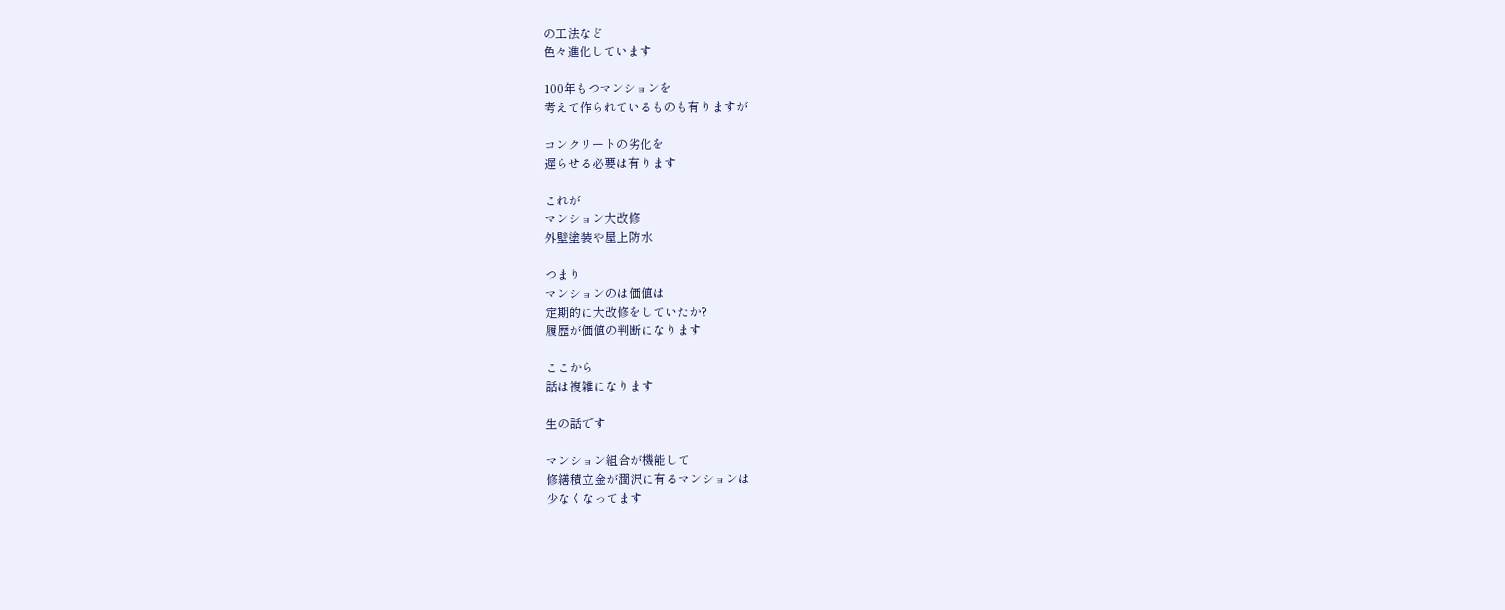の工法など
色々進化しています

100年もつマンションを
考えて作られているものも有りますが

コンクリートの劣化を
遅らせる必要は有ります

これが
マンション大改修
外壁塗装や屋上防水

つまり
マンションのは価値は
定期的に大改修をしていたか?
履歴が価値の判断になります

ここから
話は複雑になります

生の話です

マンション組合が機能して
修繕積立金が潤沢に有るマンションは
少なくなってます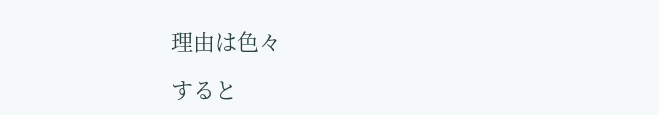理由は色々

すると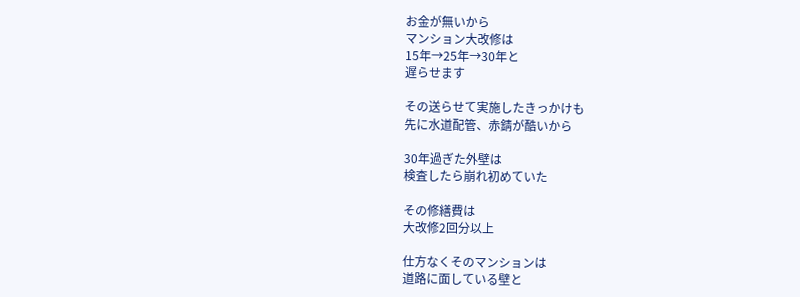お金が無いから
マンション大改修は
15年→25年→30年と
遅らせます

その送らせて実施したきっかけも
先に水道配管、赤錆が酷いから

30年過ぎた外壁は
検査したら崩れ初めていた

その修繕費は
大改修2回分以上

仕方なくそのマンションは
道路に面している壁と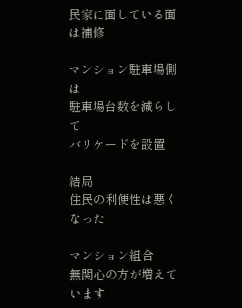民家に面している面は補修

マンション駐車場側は
駐車場台数を減らして
バリケードを設置

結局
住民の利便性は悪くなった

マンション組合
無関心の方が増えています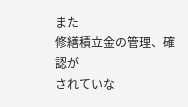また
修繕積立金の管理、確認が
されていな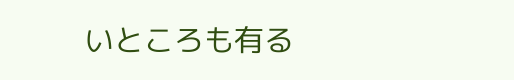いところも有る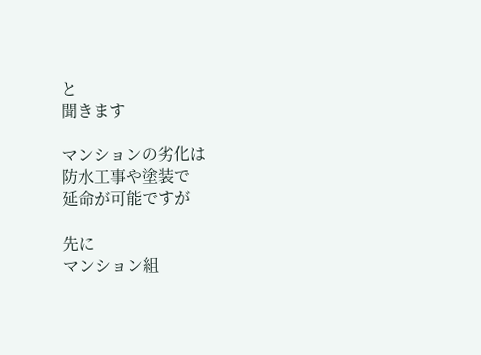と
聞きます

マンションの劣化は
防水工事や塗装で
延命が可能ですが

先に
マンション組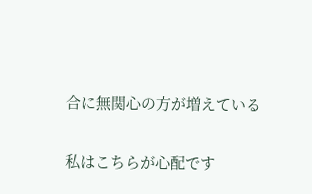合に無関心の方が増えている

私はこちらが心配です